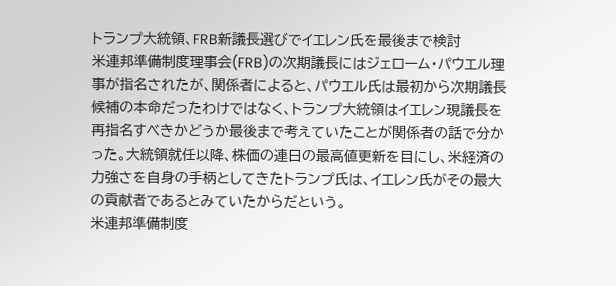トランプ大統領、FRB新議長選びでイエレン氏を最後まで検討
米連邦準備制度理事会(FRB)の次期議長にはジェローム・パウエル理事が指名されたが、関係者によると、パウエル氏は最初から次期議長候補の本命だったわけではなく、トランプ大統領はイエレン現議長を再指名すべきかどうか最後まで考えていたことが関係者の話で分かった。大統領就任以降、株価の連日の最高値更新を目にし、米経済の力強さを自身の手柄としてきたトランプ氏は、イエレン氏がその最大の貢献者であるとみていたからだという。
米連邦準備制度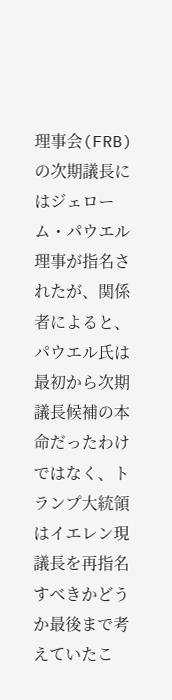理事会(FRB)の次期議長にはジェローム・パウエル理事が指名されたが、関係者によると、パウエル氏は最初から次期議長候補の本命だったわけではなく、トランプ大統領はイエレン現議長を再指名すべきかどうか最後まで考えていたこ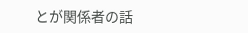とが関係者の話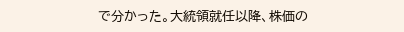で分かった。大統領就任以降、株価の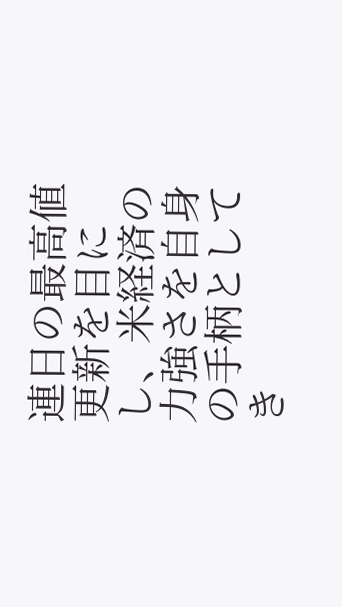連日の最高値更新を目にし、米経済の力強さを自身の手柄としてき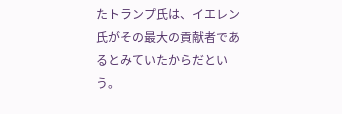たトランプ氏は、イエレン氏がその最大の貢献者であるとみていたからだという。